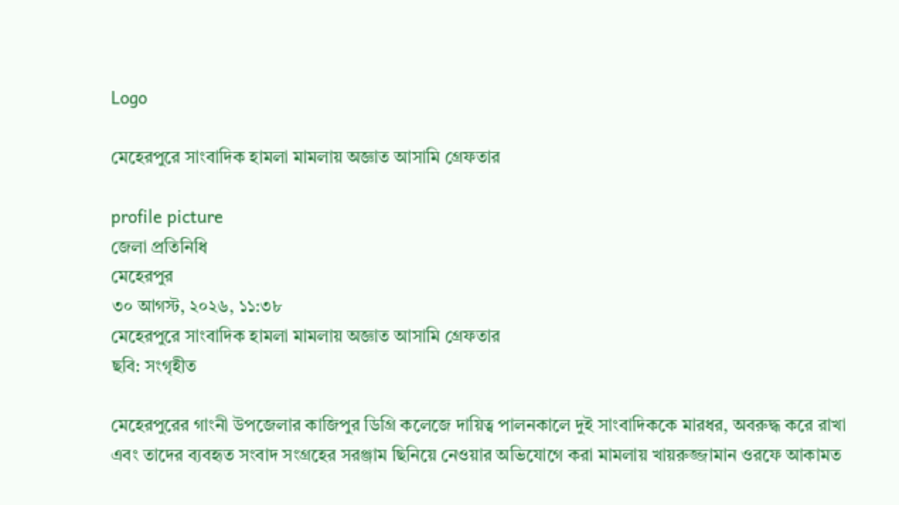Logo

মেহেরপুরে সাংবাদিক হামলা মামলায় অজ্ঞাত আসামি গ্রেফতার

profile picture
জেলা প্রতিনিধি
মেহেরপুর
৩০ আগস্ট, ২০২৬, ১১:৩৮
মেহেরপুরে সাংবাদিক হামলা মামলায় অজ্ঞাত আসামি গ্রেফতার
ছবি: সংগৃহীত

মেহেরপুরের গাংনী উপজেলার কাজিপুর ডিগ্রি কলেজে দায়িত্ব পালনকালে দুই সাংবাদিককে মারধর, অবরুদ্ধ করে রাখা এবং তাদের ব্যবহৃত সংবাদ সংগ্রহের সরঞ্জাম ছিনিয়ে নেওয়ার অভিযোগে করা মামলায় খায়রুজ্জামান ওরফে আকামত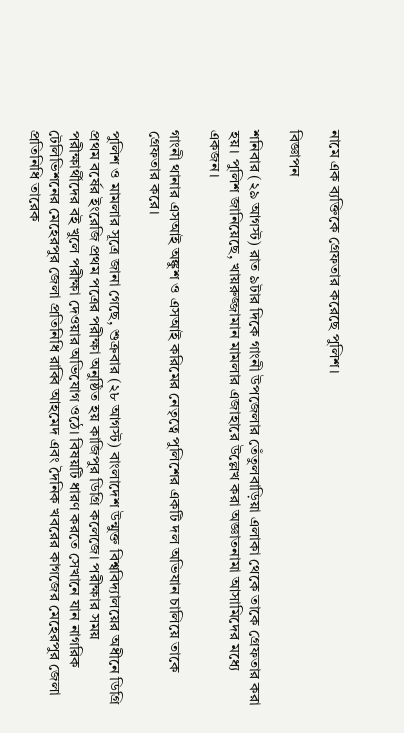নামে এক ব্যক্তিকে গ্রেফতার করেছে পুলিশ।

বিজ্ঞাপন

শনিবার (২৯ আগস্ট) রাত ৯টার দিকে গাংনী উপজেলার তেঁতুলবাড়িয়া এলাকা থেকে তাকে গ্রেফতার করা হয়। পুলিশ জানিয়েছে, খায়রুজ্জামান মামলার এজাহারে উল্লেখ করা অজ্ঞাতনামা আসামিদের মধ্যে একজন।

গাংনী থানার এসআই অঙ্কুশ ও এসআই করিমের নেতৃত্বে পুলিশের একটি দল অভিযান চালিয়ে তাকে গ্রেফতার করে।

পুলিশ ও মামলার সূত্রে জানা গেছে, শুক্রবার (২৮ আগস্ট) বাংলাদেশ উন্মুক্ত বিশ্ববিদ্যালয়ের অধীনে ডিগ্রি প্রথম বর্ষের ইংরেজি প্রথম পত্রের পরীক্ষা অনুষ্ঠিত হয় কাজিপুর ডিগ্রি কলেজে। পরীক্ষার সময় পরীক্ষার্থীদের বই খুলে পরীক্ষা দেওয়ার অভিযোগ ওঠে। বিষয়টি ধারণ করতে সেখানে যান নাগরিক টেলিভিশনের মেহেরপুর জেলা প্রতিনিধি রাব্বি আহমেদ এবং দৈনিক খবরের কাগজের মেহেরপুর জেলা প্রতিনিধি তারেক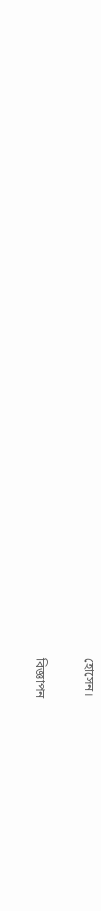হোসেন।

বিজ্ঞাপন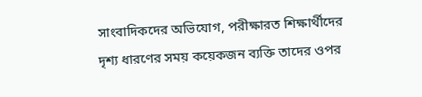সাংবাদিকদের অভিযোগ, পরীক্ষারত শিক্ষার্থীদের দৃশ্য ধারণের সময় কয়েকজন ব্যক্তি তাদের ওপর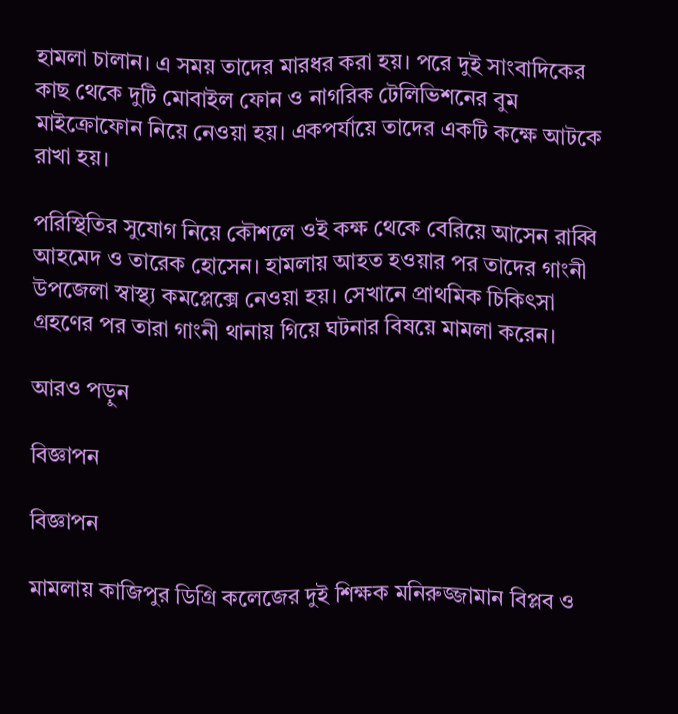হামলা চালান। এ সময় তাদের মারধর করা হয়। পরে দুই সাংবাদিকের কাছ থেকে দুটি মোবাইল ফোন ও নাগরিক টেলিভিশনের বুম মাইক্রোফোন নিয়ে নেওয়া হয়। একপর্যায়ে তাদের একটি কক্ষে আটকে রাখা হয়।

পরিস্থিতির সুযোগ নিয়ে কৌশলে ওই কক্ষ থেকে বেরিয়ে আসেন রাব্বি আহমেদ ও তারেক হোসেন। হামলায় আহত হওয়ার পর তাদের গাংনী উপজেলা স্বাস্থ্য কমপ্লেক্সে নেওয়া হয়। সেখানে প্রাথমিক চিকিৎসা গ্রহণের পর তারা গাংনী থানায় গিয়ে ঘটনার বিষয়ে মামলা করেন।

আরও পড়ুন

বিজ্ঞাপন

বিজ্ঞাপন

মামলায় কাজিপুর ডিগ্রি কলেজের দুই শিক্ষক মনিরুজ্জামান বিপ্লব ও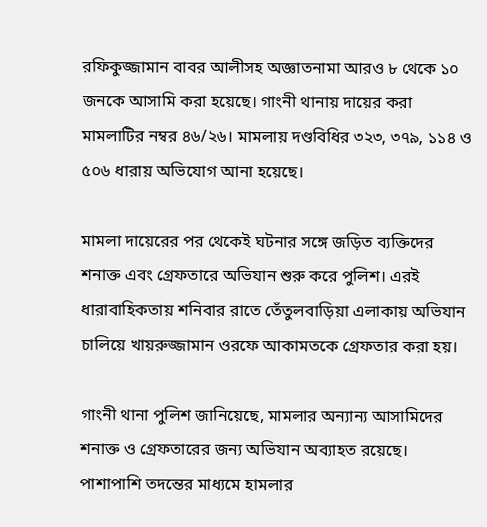রফিকুজ্জামান বাবর আলীসহ অজ্ঞাতনামা আরও ৮ থেকে ১০ জনকে আসামি করা হয়েছে। গাংনী থানায় দায়ের করা মামলাটির নম্বর ৪৬/২৬। মামলায় দণ্ডবিধির ৩২৩, ৩৭৯, ১১৪ ও ৫০৬ ধারায় অভিযোগ আনা হয়েছে।

মামলা দায়েরের পর থেকেই ঘটনার সঙ্গে জড়িত ব্যক্তিদের শনাক্ত এবং গ্রেফতারে অভিযান শুরু করে পুলিশ। এরই ধারাবাহিকতায় শনিবার রাতে তেঁতুলবাড়িয়া এলাকায় অভিযান চালিয়ে খায়রুজ্জামান ওরফে আকামতকে গ্রেফতার করা হয়।

গাংনী থানা পুলিশ জানিয়েছে, মামলার অন্যান্য আসামিদের শনাক্ত ও গ্রেফতারের জন্য অভিযান অব্যাহত রয়েছে। পাশাপাশি তদন্তের মাধ্যমে হামলার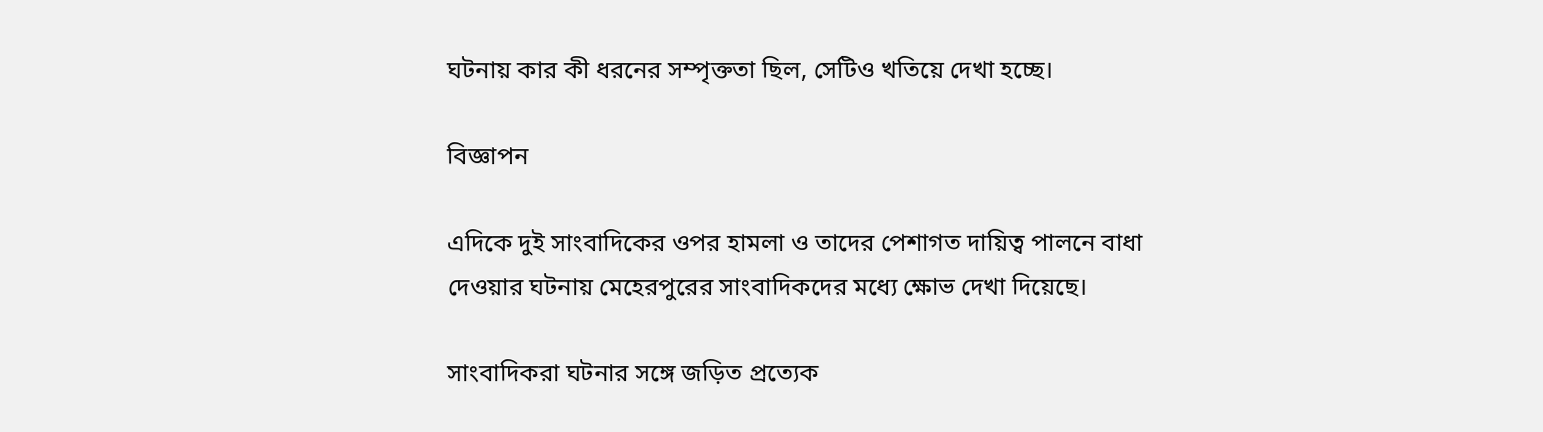ঘটনায় কার কী ধরনের সম্পৃক্ততা ছিল, সেটিও খতিয়ে দেখা হচ্ছে।

বিজ্ঞাপন

এদিকে দুই সাংবাদিকের ওপর হামলা ও তাদের পেশাগত দায়িত্ব পালনে বাধা দেওয়ার ঘটনায় মেহেরপুরের সাংবাদিকদের মধ্যে ক্ষোভ দেখা দিয়েছে।

সাংবাদিকরা ঘটনার সঙ্গে জড়িত প্রত্যেক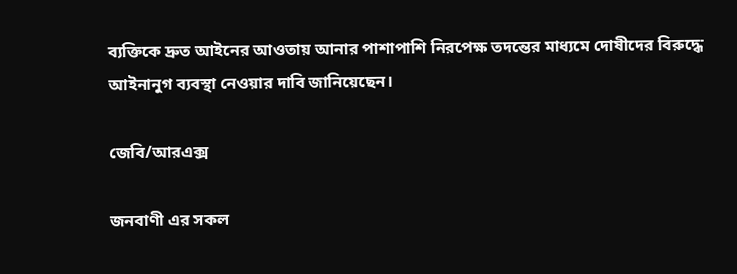ব্যক্তিকে দ্রুত আইনের আওতায় আনার পাশাপাশি নিরপেক্ষ তদন্তের মাধ্যমে দোষীদের বিরুদ্ধে আইনানুগ ব্যবস্থা নেওয়ার দাবি জানিয়েছেন।

জেবি/আরএক্স

জনবাণী এর সকল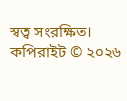স্বত্ব সংরক্ষিত। কপিরাইট © ২০২৬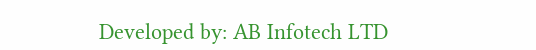Developed by: AB Infotech LTD